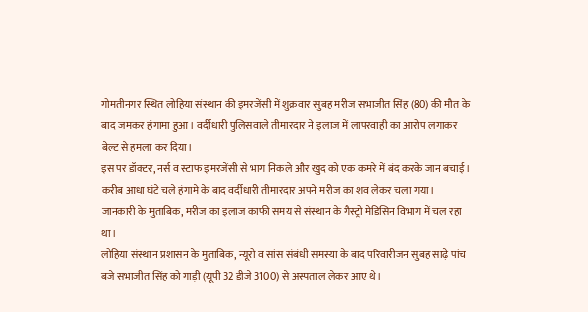गोमतीनगर स्थित लोहिया संस्थान की इमरजेंसी में शुक्रवार सुबह मरीज सभाजीत सिंह (80) की मौत के बाद जमकर हंगामा हुआ। वर्दीधारी पुलिसवाले तीमारदार ने इलाज में लापरवाही का आरोप लगाकर बेल्ट से हमला कर दिया।
इस पर डॉक्टर, नर्स व स्टाफ इमरजेंसी से भाग निकले और खुद को एक कमरे में बंद करके जान बचाई। करीब आधा घंटे चले हंगामे के बाद वर्दीधारी तीमारदार अपने मरीज का शव लेकर चला गया।
जानकारी के मुताबिक, मरीज का इलाज काफी समय से संस्थान के गैस्ट्रो मेडिसिन विभाग में चल रहा था।
लोहिया संस्थान प्रशासन के मुताबिक, न्यूरो व सांस संबंधी समस्या के बाद परिवारीजन सुबह साढ़े पांच बजे सभाजीत सिंह को गाड़ी (यूपी 32 डीजे 3100) से अस्पताल लेकर आए थे।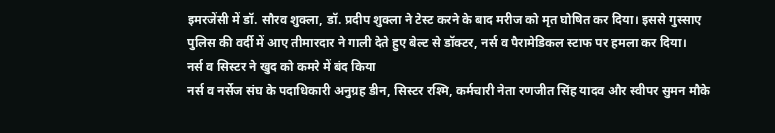इमरजेंसी में डॉ. सौरव शुक्ला, डॉ. प्रदीप शुक्ला ने टेस्ट करने के बाद मरीज को मृत घोषित कर दिया। इससे गुस्साए पुलिस की वर्दी में आए तीमारदार ने गाली देते हुए बेल्ट से डॉक्टर, नर्स व पैरामेडिकल स्टाफ पर हमला कर दिया।
नर्स व सिस्टर ने खुद को कमरे में बंद किया
नर्स व नर्सेज संघ के पदाधिकारी अनुग्रह डीन, सिस्टर रश्मि, कर्मचारी नेता रणजीत सिंह यादव और स्वीपर सुमन मौके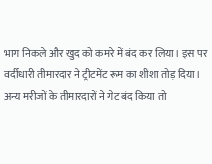भाग निकले और खुद को कमरे में बंद कर लिया। इस पर वर्दीधारी तीमारदार ने ट्रीटमेंट रूम का शीशा तोड़ दिया।
अन्य मरीजों के तीमारदारों ने गेट बंद किया तो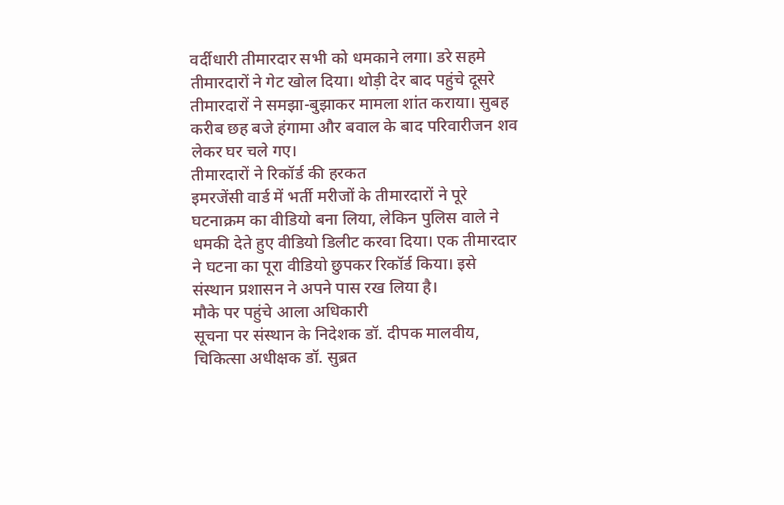वर्दीधारी तीमारदार सभी को धमकाने लगा। डरे सहमे तीमारदारों ने गेट खोल दिया। थोड़ी देर बाद पहुंचे दूसरे तीमारदारों ने समझा-बुझाकर मामला शांत कराया। सुबह करीब छह बजे हंगामा और बवाल के बाद परिवारीजन शव लेकर घर चले गए।
तीमारदारों ने रिकॉर्ड की हरकत
इमरजेंसी वार्ड में भर्ती मरीजों के तीमारदारों ने पूरे घटनाक्रम का वीडियो बना लिया, लेकिन पुलिस वाले ने धमकी देते हुए वीडियो डिलीट करवा दिया। एक तीमारदार ने घटना का पूरा वीडियो छुपकर रिकॉर्ड किया। इसे संस्थान प्रशासन ने अपने पास रख लिया है।
मौके पर पहुंचे आला अधिकारी
सूचना पर संस्थान के निदेशक डॉ. दीपक मालवीय, चिकित्सा अधीक्षक डॉ. सुब्रत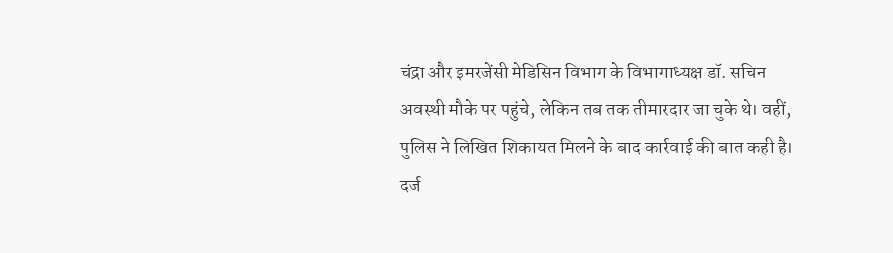चंद्रा और इमरजेंसी मेडिसिन विभाग के विभागाध्यक्ष डॉ. सचिन अवस्थी मौके पर पहुंचे, लेकिन तब तक तीमारदार जा चुके थे। वहीं, पुलिस ने लिखित शिकायत मिलने के बाद कार्रवाई की बात कही है।
दर्ज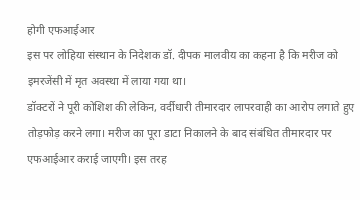होगी एफआईआर
इस पर लोहिया संस्थान के निदेशक डॉ. दीपक मालवीय का कहना है कि मरीज को इमरजेंसी में मृत अवस्था में लाया गया था।
डॉक्टरों ने पूरी कोशिश की लेकिन, वर्दीधारी तीमारदार लापरवाही का आरोप लगाते हुए तोड़फोड़ करने लगा। मरीज का पूरा डाटा निकालने के बाद संबंधित तीमारदार पर एफआईआर कराई जाएगी। इस तरह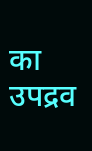का उपद्रव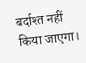बर्दाश्त नहीं किया जाएगा।